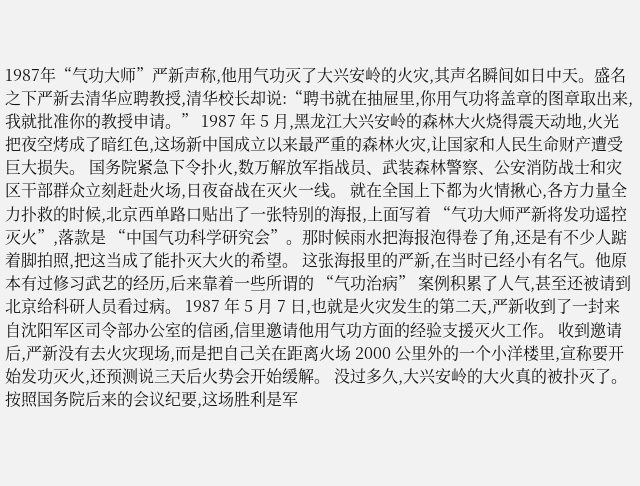1987年“气功大师”严新声称,他用气功灭了大兴安岭的火灾,其声名瞬间如日中天。盛名之下严新去清华应聘教授,清华校长却说:“聘书就在抽屉里,你用气功将盖章的图章取出来,我就批准你的教授申请。” 1987 年 5 月,黑龙江大兴安岭的森林大火烧得震天动地,火光把夜空烤成了暗红色,这场新中国成立以来最严重的森林火灾,让国家和人民生命财产遭受巨大损失。 国务院紧急下令扑火,数万解放军指战员、武装森林警察、公安消防战士和灾区干部群众立刻赶赴火场,日夜奋战在灭火一线。 就在全国上下都为火情揪心,各方力量全力扑救的时候,北京西单路口贴出了一张特别的海报,上面写着 “气功大师严新将发功遥控灭火”,落款是 “中国气功科学研究会”。那时候雨水把海报泡得卷了角,还是有不少人踮着脚拍照,把这当成了能扑灭大火的希望。 这张海报里的严新,在当时已经小有名气。他原本有过修习武艺的经历,后来靠着一些所谓的 “气功治病” 案例积累了人气,甚至还被请到北京给科研人员看过病。 1987 年 5 月 7 日,也就是火灾发生的第二天,严新收到了一封来自沈阳军区司令部办公室的信函,信里邀请他用气功方面的经验支援灭火工作。 收到邀请后,严新没有去火灾现场,而是把自己关在距离火场 2000 公里外的一个小洋楼里,宣称要开始发功灭火,还预测说三天后火势会开始缓解。 没过多久,大兴安岭的大火真的被扑灭了。按照国务院后来的会议纪要,这场胜利是军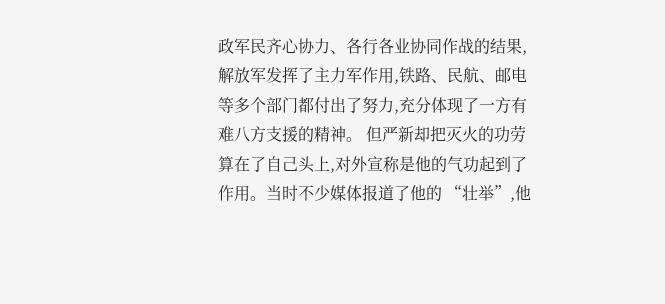政军民齐心协力、各行各业协同作战的结果,解放军发挥了主力军作用,铁路、民航、邮电等多个部门都付出了努力,充分体现了一方有难八方支援的精神。 但严新却把灭火的功劳算在了自己头上,对外宣称是他的气功起到了作用。当时不少媒体报道了他的 “壮举”,他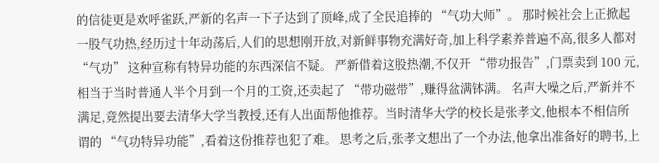的信徒更是欢呼雀跃,严新的名声一下子达到了顶峰,成了全民追捧的 “气功大师”。 那时候社会上正掀起一股气功热,经历过十年动荡后,人们的思想刚开放,对新鲜事物充满好奇,加上科学素养普遍不高,很多人都对 “气功” 这种宣称有特异功能的东西深信不疑。 严新借着这股热潮,不仅开 “带功报告”,门票卖到 100 元,相当于当时普通人半个月到一个月的工资,还卖起了 “带功磁带”,赚得盆满钵满。 名声大噪之后,严新并不满足,竟然提出要去清华大学当教授,还有人出面帮他推荐。当时清华大学的校长是张孝文,他根本不相信所谓的 “气功特异功能”,看着这份推荐也犯了难。 思考之后,张孝文想出了一个办法,他拿出准备好的聘书,上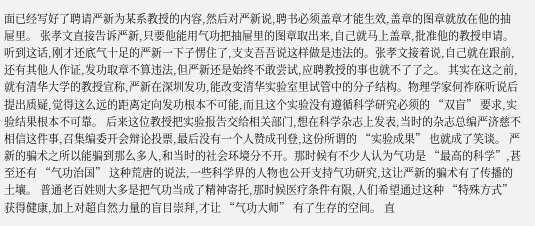面已经写好了聘请严新为某系教授的内容,然后对严新说,聘书必须盖章才能生效,盖章的图章就放在他的抽屉里。 张孝文直接告诉严新,只要他能用气功把抽屉里的图章取出来,自己就马上盖章,批准他的教授申请。 听到这话,刚才还底气十足的严新一下子愣住了,支支吾吾说这样做是违法的。张孝文接着说,自己就在跟前,还有其他人作证,发功取章不算违法,但严新还是始终不敢尝试,应聘教授的事也就不了了之。 其实在这之前,就有清华大学的教授宣称,严新在深圳发功,能改变清华实验室里试管中的分子结构。物理学家何祚庥听说后提出质疑,觉得这么远的距离定向发功根本不可能,而且这个实验没有遵循科学研究必须的 “双盲” 要求,实验结果根本不可靠。 后来这位教授把实验报告交给相关部门,想在科学杂志上发表,当时的杂志总编严济慈不相信这件事,召集编委开会辩论投票,最后没有一个人赞成刊登,这份所谓的 “实验成果” 也就成了笑谈。 严新的骗术之所以能骗到那么多人,和当时的社会环境分不开。那时候有不少人认为气功是 “最高的科学”,甚至还有 “气功治国” 这种荒唐的说法,一些科学界的人物也公开支持气功研究,这让严新的骗术有了传播的土壤。 普通老百姓则大多是把气功当成了精神寄托,那时候医疗条件有限,人们希望通过这种 “特殊方式” 获得健康,加上对超自然力量的盲目崇拜,才让 “气功大师” 有了生存的空间。 直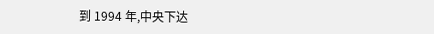到 1994 年,中央下达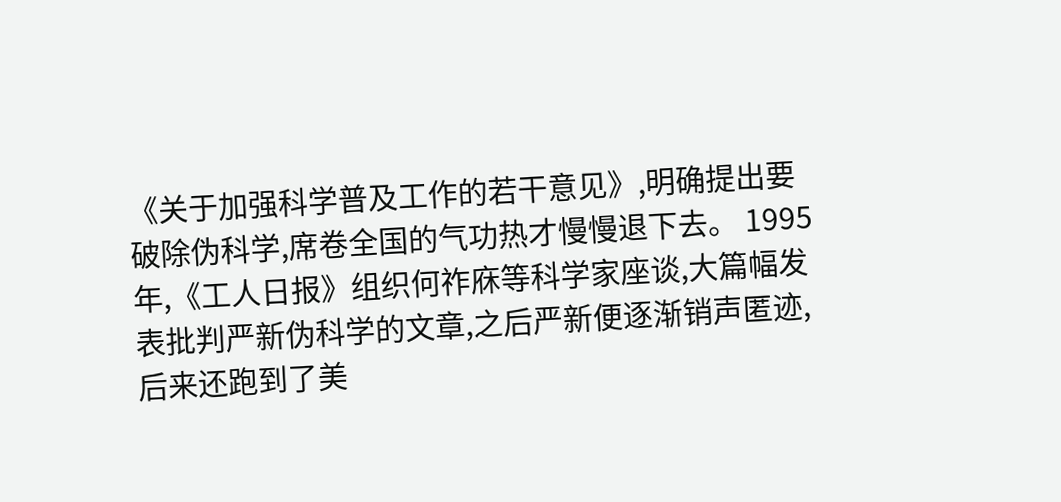《关于加强科学普及工作的若干意见》,明确提出要破除伪科学,席卷全国的气功热才慢慢退下去。 1995 年,《工人日报》组织何祚庥等科学家座谈,大篇幅发表批判严新伪科学的文章,之后严新便逐渐销声匿迹,后来还跑到了美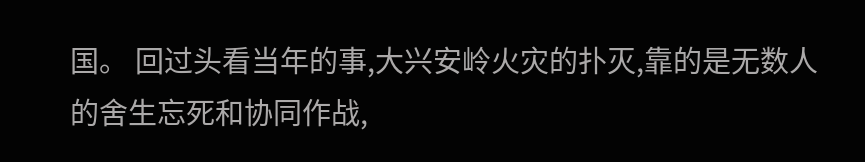国。 回过头看当年的事,大兴安岭火灾的扑灭,靠的是无数人的舍生忘死和协同作战,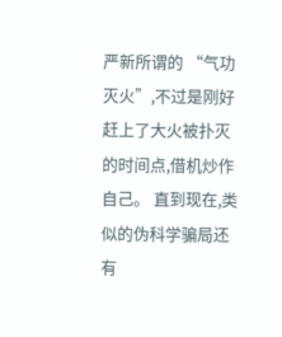严新所谓的 “气功灭火”,不过是刚好赶上了大火被扑灭的时间点,借机炒作自己。 直到现在,类似的伪科学骗局还有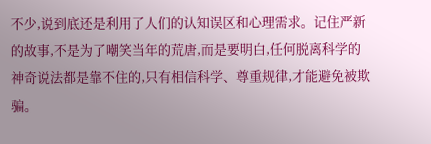不少,说到底还是利用了人们的认知误区和心理需求。记住严新的故事,不是为了嘲笑当年的荒唐,而是要明白,任何脱离科学的神奇说法都是靠不住的,只有相信科学、尊重规律,才能避免被欺骗。